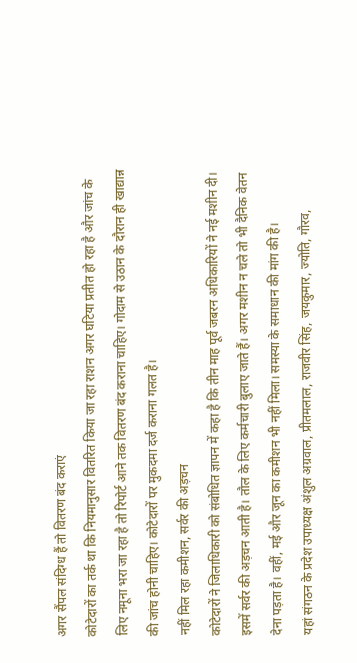अगर सैंपल संदिग्ध हैं तो वितरण बंद कराएं
कोटेदारों का तर्क था कि नियमानुसार वितरित किया जा रहा राशन अगर घटिया प्रतीत हो रहा है और जांच के लिए नमूना भरा जा रहा है तो रिपोर्ट आने तक वितरण बंद कराना चाहिए। गोदाम से उठान के दौरान ही खाद्यान्न की जांच होनी चाहिए। कोटेदारों पर मुकदमा दर्ज कराना गलत है।
नहीं मिल रहा कमीशन, सर्वर की अड़चन
कोटेदारों ने जिलाधिकारी को संबोधित ज्ञापन में कहा है कि तीन माह पूर्व जबरन अधिकारियों ने नई मशीन दी। इसमें सर्वर की अड़चन आती है। तौल के लिए कर्मचारी बुलाए जाते हैं। अगर मशीन न चले तो भी दैनिक वेतन देना पड़ता है। वहीं, मई और जून का कमीशन भी नहीं मिला। समस्या के समाधान की मांग की है।
यहां संगठन के प्रदेश उपाध्यक्ष अंशुल अग्रवाल, प्रीतमलाल, राजवीर सिंह, जयकुमार, ज्योति, गौरव,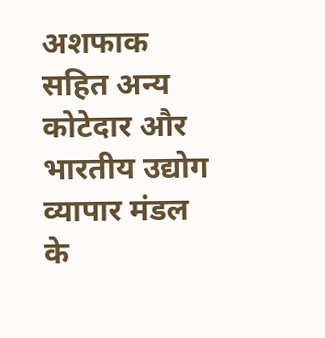अशफाक सहित अन्य कोटेदार और भारतीय उद्योग व्यापार मंडल के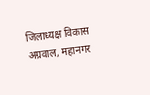जिलाध्यक्ष विकास अग्रवाल, महानगर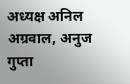अध्यक्ष अनिल अग्रवाल, अनुज गुप्ता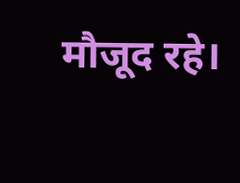मौजूद रहे।